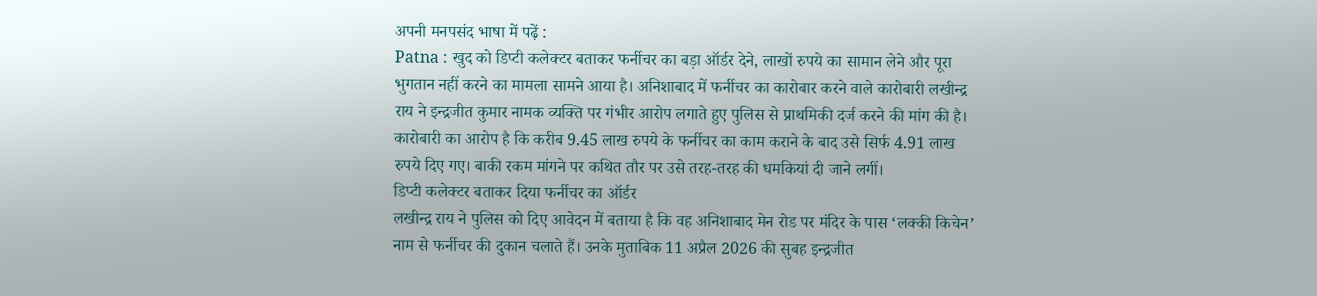अपनी मनपसंद भाषा में पढ़ें :
Patna : खुद को डिप्टी कलेक्टर बताकर फर्नीचर का बड़ा ऑर्डर देने, लाखों रुपये का सामान लेने और पूरा भुगतान नहीं करने का मामला सामने आया है। अनिशाबाद में फर्नीचर का कारोबार करने वाले कारोबारी लखीन्द्र राय ने इन्द्रजीत कुमार नामक व्यक्ति पर गंभीर आरोप लगाते हुए पुलिस से प्राथमिकी दर्ज करने की मांग की है। कारोबारी का आरोप है कि करीब 9.45 लाख रुपये के फर्नीचर का काम कराने के बाद उसे सिर्फ 4.91 लाख रुपये दिए गए। बाकी रकम मांगने पर कथित तौर पर उसे तरह-तरह की धमकियां दी जाने लगीं।
डिप्टी कलेक्टर बताकर दिया फर्नीचर का ऑर्डर
लखीन्द्र राय ने पुलिस को दिए आवेदन में बताया है कि वह अनिशाबाद मेन रोड पर मंदिर के पास ‘लक्की किचेन’ नाम से फर्नीचर की दुकान चलाते हैं। उनके मुताबिक 11 अप्रैल 2026 की सुबह इन्द्रजीत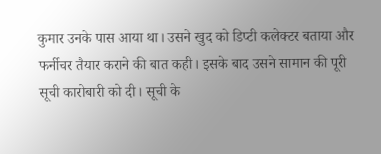कुमार उनके पास आया था। उसने खुद को डिप्टी कलेक्टर बताया और फर्नीचर तैयार कराने की बात कही। इसके बाद उसने सामान की पूरी सूची कारोबारी को दी। सूची के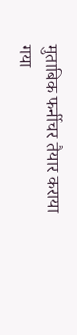मुताबिक फर्नीचर तैयार कराया गया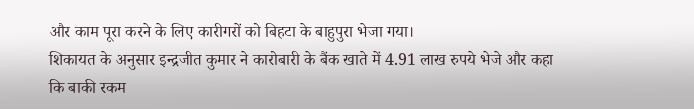और काम पूरा करने के लिए कारीगरों को बिहटा के बाहुपुरा भेजा गया।
शिकायत के अनुसार इन्द्रजीत कुमार ने कारोबारी के बैंक खाते में 4.91 लाख रुपये भेजे और कहा कि बाकी रकम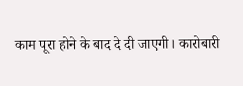काम पूरा होने के बाद दे दी जाएगी। कारोबारी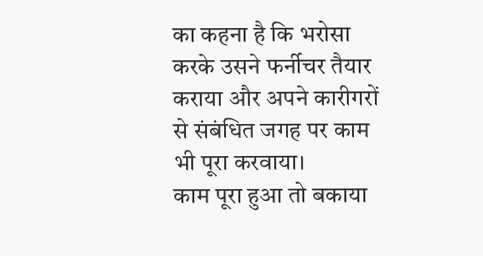का कहना है कि भरोसा करके उसने फर्नीचर तैयार कराया और अपने कारीगरों से संबंधित जगह पर काम भी पूरा करवाया।
काम पूरा हुआ तो बकाया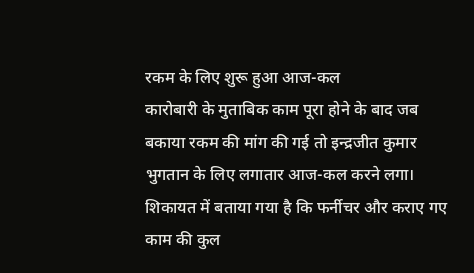रकम के लिए शुरू हुआ आज-कल
कारोबारी के मुताबिक काम पूरा होने के बाद जब बकाया रकम की मांग की गई तो इन्द्रजीत कुमार भुगतान के लिए लगातार आज-कल करने लगा। शिकायत में बताया गया है कि फर्नीचर और कराए गए काम की कुल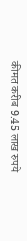कीमत करीब 9.45 लाख रुपये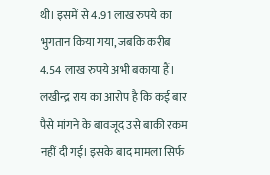थी। इसमें से 4.91 लाख रुपये का भुगतान किया गया, जबकि करीब 4.54 लाख रुपये अभी बकाया हैं। लखीन्द्र राय का आरोप है कि कई बार पैसे मांगने के बावजूद उसे बाकी रकम नहीं दी गई। इसके बाद मामला सिर्फ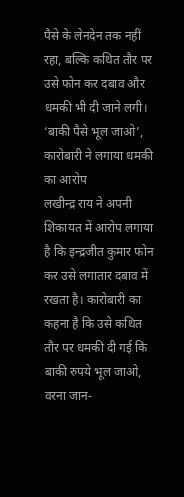पैसे के लेनदेन तक नहीं रहा, बल्कि कथित तौर पर उसे फोन कर दबाव और धमकी भी दी जाने लगी।
‘बाकी पैसे भूल जाओ’, कारोबारी ने लगाया धमकी का आरोप
लखीन्द्र राय ने अपनी शिकायत में आरोप लगाया है कि इन्द्रजीत कुमार फोन कर उसे लगातार दबाव में रखता है। कारोबारी का कहना है कि उसे कथित तौर पर धमकी दी गई कि बाकी रुपये भूल जाओ, वरना जान-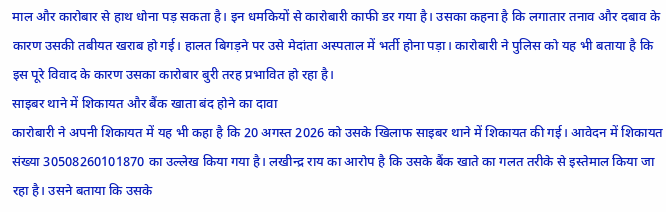माल और कारोबार से हाथ धोना पड़ सकता है। इन धमकियों से कारोबारी काफी डर गया है। उसका कहना है कि लगातार तनाव और दबाव के कारण उसकी तबीयत खराब हो गई। हालत बिगड़ने पर उसे मेदांता अस्पताल में भर्ती होना पड़ा। कारोबारी ने पुलिस को यह भी बताया है कि इस पूरे विवाद के कारण उसका कारोबार बुरी तरह प्रभावित हो रहा है।
साइबर थाने में शिकायत और बैंक खाता बंद होने का दावा
कारोबारी ने अपनी शिकायत में यह भी कहा है कि 20 अगस्त 2026 को उसके खिलाफ साइबर थाने में शिकायत की गई। आवेदन में शिकायत संख्या 30508260101870 का उल्लेख किया गया है। लखीन्द्र राय का आरोप है कि उसके बैंक खाते का गलत तरीके से इस्तेमाल किया जा रहा है। उसने बताया कि उसके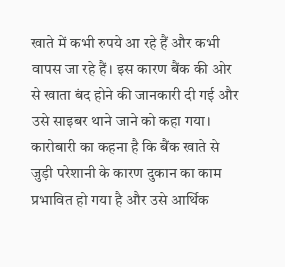खाते में कभी रुपये आ रहे हैं और कभी वापस जा रहे हैं। इस कारण बैंक की ओर से खाता बंद होने की जानकारी दी गई और उसे साइबर थाने जाने को कहा गया। कारोबारी का कहना है कि बैंक खाते से जुड़ी परेशानी के कारण दुकान का काम प्रभावित हो गया है और उसे आर्थिक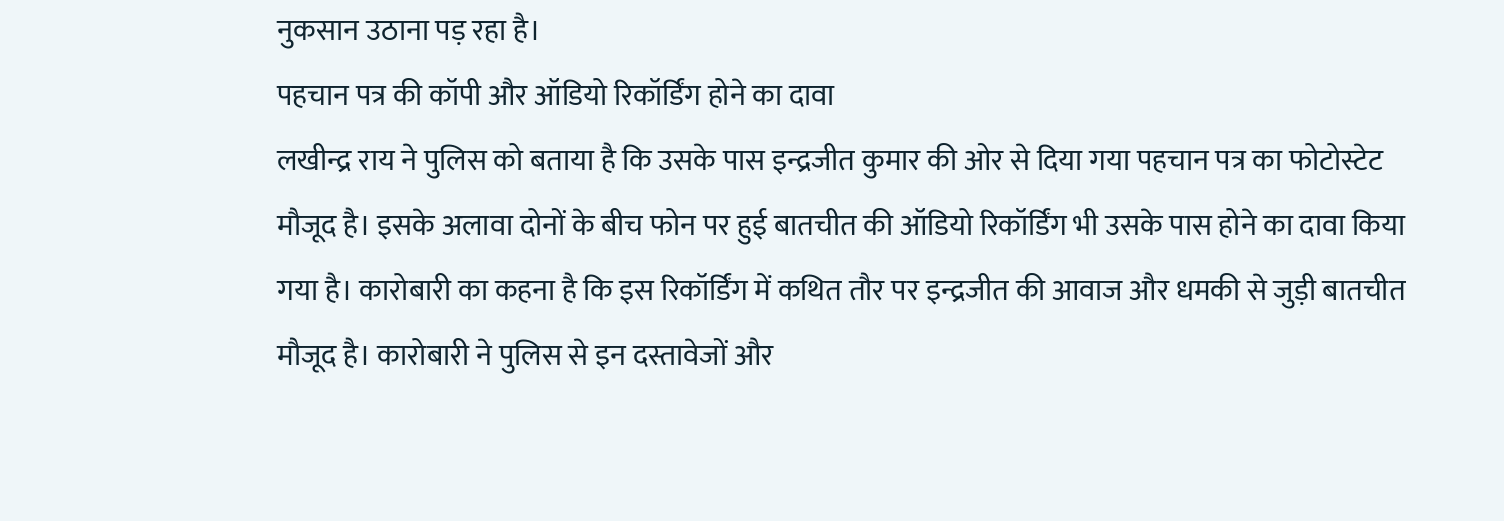नुकसान उठाना पड़ रहा है।
पहचान पत्र की कॉपी और ऑडियो रिकॉर्डिंग होने का दावा
लखीन्द्र राय ने पुलिस को बताया है कि उसके पास इन्द्रजीत कुमार की ओर से दिया गया पहचान पत्र का फोटोस्टेट मौजूद है। इसके अलावा दोनों के बीच फोन पर हुई बातचीत की ऑडियो रिकॉर्डिंग भी उसके पास होने का दावा किया गया है। कारोबारी का कहना है कि इस रिकॉर्डिंग में कथित तौर पर इन्द्रजीत की आवाज और धमकी से जुड़ी बातचीत मौजूद है। कारोबारी ने पुलिस से इन दस्तावेजों और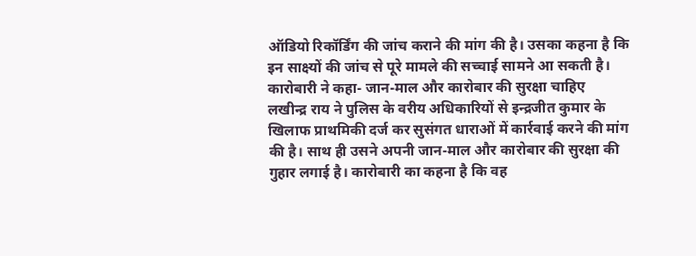ऑडियो रिकॉर्डिंग की जांच कराने की मांग की है। उसका कहना है कि इन साक्ष्यों की जांच से पूरे मामले की सच्चाई सामने आ सकती है।
कारोबारी ने कहा- जान-माल और कारोबार की सुरक्षा चाहिए
लखीन्द्र राय ने पुलिस के वरीय अधिकारियों से इन्द्रजीत कुमार के खिलाफ प्राथमिकी दर्ज कर सुसंगत धाराओं में कार्रवाई करने की मांग की है। साथ ही उसने अपनी जान-माल और कारोबार की सुरक्षा की गुहार लगाई है। कारोबारी का कहना है कि वह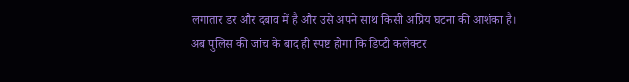लगातार डर और दबाव में है और उसे अपने साथ किसी अप्रिय घटना की आशंका है।
अब पुलिस की जांच के बाद ही स्पष्ट होगा कि डिप्टी कलेक्टर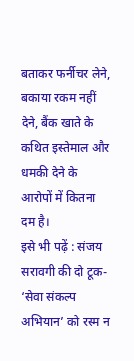बताकर फर्नीचर लेने, बकाया रकम नहीं देने, बैंक खाते के कथित इस्तेमाल और धमकी देने के आरोपों में कितना दम है।
इसे भी पढ़ें : संजय सरावगी की दो टूक- ‘सेवा संकल्प अभियान’ को रस्म न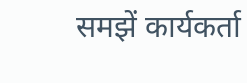समझें कार्यकर्ता